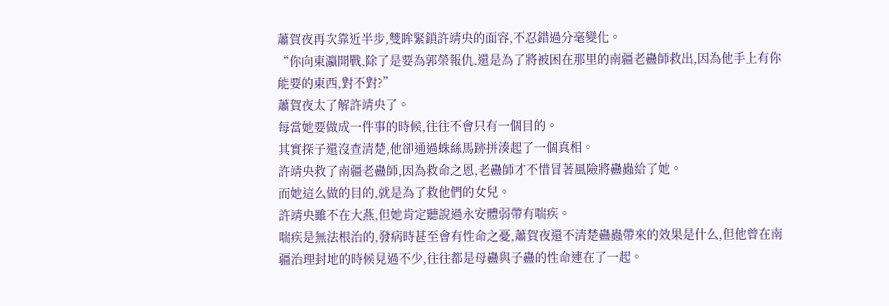蕭賀夜再次靠近半步,雙眸緊鎖許靖央的面容,不忍錯過分毫變化。
“你向東瀛開戰,除了是要為郭榮報仇,還是為了將被困在那里的南疆老蠱師救出,因為他手上有你能要的東西,對不對?”
蕭賀夜太了解許靖央了。
每當她要做成一件事的時候,往往不會只有一個目的。
其實探子還沒查清楚,他卻通過蛛絲馬跡拼湊起了一個真相。
許靖央救了南疆老蠱師,因為救命之恩,老蠱師才不惜冒著風險將蠱蟲給了她。
而她這么做的目的,就是為了救他們的女兒。
許靖央雖不在大燕,但她肯定聽說過永安體弱帶有喘疾。
喘疾是無法根治的,發病時甚至會有性命之憂,蕭賀夜還不清楚蠱蟲帶來的效果是什么,但他曾在南疆治理封地的時候見過不少,往往都是母蠱與子蠱的性命連在了一起。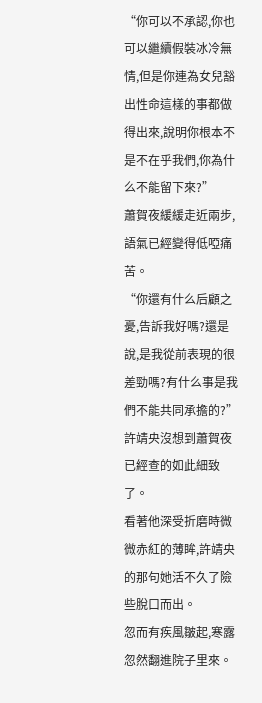“你可以不承認,你也可以繼續假裝冰冷無情,但是你連為女兒豁出性命這樣的事都做得出來,說明你根本不是不在乎我們,你為什么不能留下來?”
蕭賀夜緩緩走近兩步,語氣已經變得低啞痛苦。
“你還有什么后顧之憂,告訴我好嗎?還是說,是我從前表現的很差勁嗎?有什么事是我們不能共同承擔的?”
許靖央沒想到蕭賀夜已經查的如此細致了。
看著他深受折磨時微微赤紅的薄眸,許靖央的那句她活不久了險些脫口而出。
忽而有疾風皺起,寒露忽然翻進院子里來。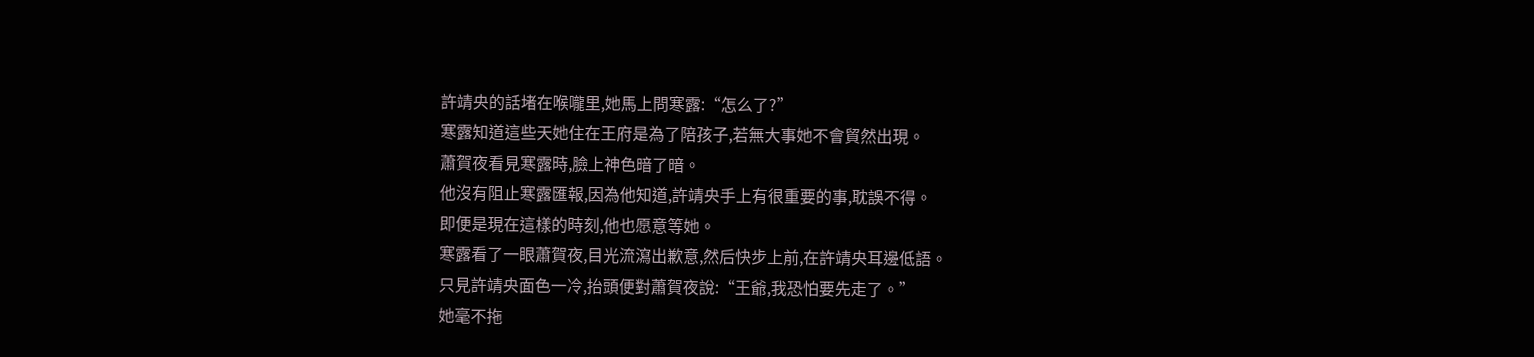許靖央的話堵在喉嚨里,她馬上問寒露:“怎么了?”
寒露知道這些天她住在王府是為了陪孩子,若無大事她不會貿然出現。
蕭賀夜看見寒露時,臉上神色暗了暗。
他沒有阻止寒露匯報,因為他知道,許靖央手上有很重要的事,耽誤不得。
即便是現在這樣的時刻,他也愿意等她。
寒露看了一眼蕭賀夜,目光流瀉出歉意,然后快步上前,在許靖央耳邊低語。
只見許靖央面色一冷,抬頭便對蕭賀夜說:“王爺,我恐怕要先走了。”
她毫不拖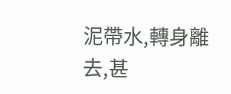泥帶水,轉身離去,甚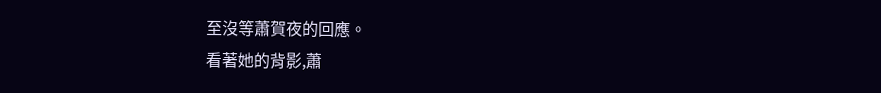至沒等蕭賀夜的回應。
看著她的背影,蕭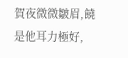賀夜微微皺眉,饒是他耳力極好,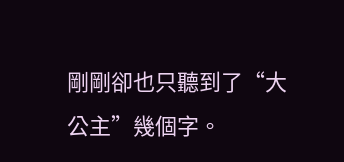剛剛卻也只聽到了“大公主”幾個字。